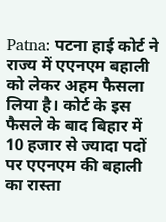Patna: पटना हाई कोर्ट ने राज्य में एएनएम बहाली को लेकर अहम फैसला लिया है। कोर्ट के इस फैसले के बाद बिहार में 10 हजार से ज्यादा पदों पर एएनएम की बहाली का रास्ता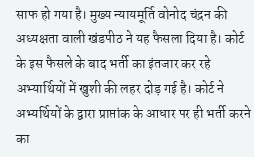साफ हो गया है। मुख्य न्यायमूर्ति वोनोद चंद्रन की अध्यक्षता वाली खंडपीठ ने यह फैसला दिया है। कोर्ट के इस फैसले के बाद भर्ती का इंतजार कर रहे अभ्यार्थियों में खुशी की लहर दोड़ गई है। कोर्ट ने अभ्यर्थियों के द्वारा प्राप्तांक के आधार पर ही भर्ती करने का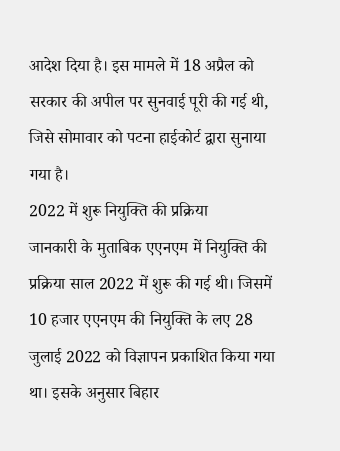आदेश दिया है। इस मामले में 18 अप्रैल को सरकार की अपील पर सुनवाई पूरी की गई थी, जिसे सोमावार को पटना हाईकोर्ट द्वारा सुनाया गया है।
2022 में शुरू नियुक्ति की प्रक्रिया
जानकारी के मुताबिक एएनएम में नियुक्ति की प्रक्रिया साल 2022 में शुरू की गई थी। जिसमें 10 हजार एएनएम की नियुक्ति के लए 28 जुलाई 2022 को विज्ञापन प्रकाशित किया गया था। इसके अनुसार बिहार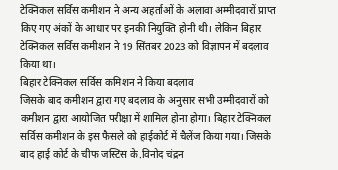टेक्निकल सर्विस कमीशन ने अन्य अहर्ताओं के अलावा अम्मीदवारों प्राप्त किए गए अंकों के आधार पर इनकी नियुक्ति होनी थी। लेकिन बिहार टेक्निकल सर्विस कमीशन ने 19 सिंतबर 2023 को विज्ञापन में बदलाव किया था।
बिहार टेक्निकल सर्विस कमिशन ने किया बदलाव
जिसके बाद कमीशन द्वारा गए बदलाव के अनुसार सभी उम्मीदवारों को कमीशन द्वारा आयोजित परीक्षा में शामिल होना होगा। बिहार टेक्निकल सर्विस कमीशन के इस फैसले को हाईकोर्ट में चैलेंज किया गया। जिसके बाद हाई कोर्ट के चीफ जस्टिस के.विनोद चंद्रन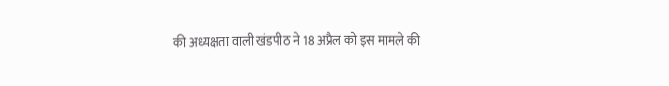की अध्यक्षता वाली खंडपीठ ने 18 अप्रैल को इस मामले की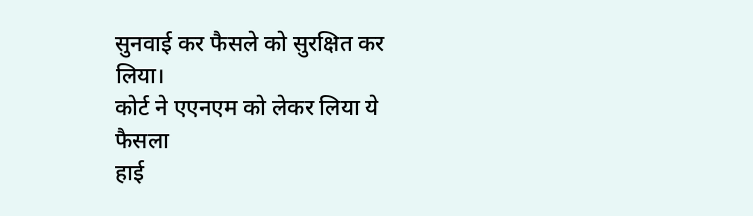सुनवाई कर फैसले को सुरक्षित कर लिया।
कोर्ट ने एएनएम को लेकर लिया ये फैसला
हाई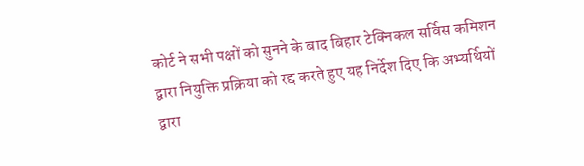कोर्ट ने सभी पक्षों को सुनने के बाद बिहार टेक्निकल सर्विस कमिशन द्वारा नियुक्ति प्रक्रिया को रद्द करते हुए यह निर्देश दिए कि अभ्यर्थियों द्वारा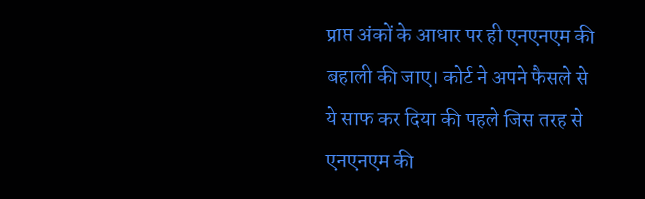प्राप्त अंकों के आधार पर ही एनएनएम की बहाली की जाए। कोर्ट ने अपने फैसले से ये साफ कर दिया की पहले जिस तरह से एनएनएम की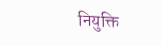नियुक्ति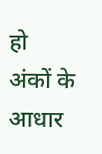हो अंकों के आधार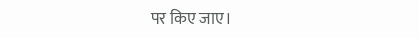पर किए जाए।